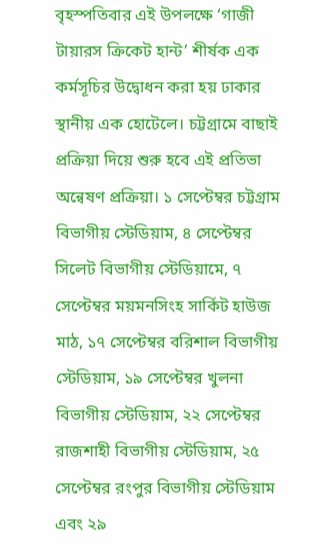বৃহস্পতিবার এই উপলক্ষে ‘গাজী টায়ারস ক্রিকেট হান্ট’ শীর্ষক এক কর্মসূচির উদ্বোধন করা হয় ঢাকার স্থানীয় এক হোটেলে। চট্টগ্রামে বাছাই প্রক্রিয়া দিয়ে শুরু হবে এই প্রতিভা অন্বেষণ প্রক্রিয়া। ১ সেপ্টেম্বর চট্টগ্রাম বিভাগীয় স্টেডিয়াম, ৪ সেপ্টেম্বর সিলেট বিভাগীয় স্টেডিয়ামে, ৭ সেপ্টেম্বর ময়মনসিংহ সার্কিট হাউজ মাঠ, ১৭ সেপ্টেম্বর বরিশাল বিভাগীয় স্টেডিয়াম, ১৯ সেপ্টেম্বর খুলনা বিভাগীয় স্টেডিয়াম, ২২ সেপ্টেম্বর রাজশাহী বিভাগীয় স্টেডিয়াম, ২৫ সেপ্টেম্বর রংপুর বিভাগীয় স্টেডিয়াম এবং ২৯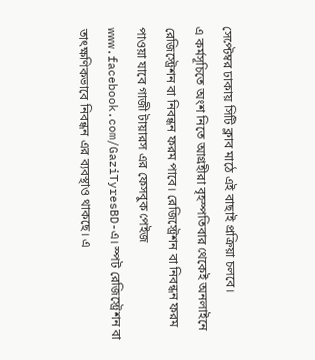সেপ্টেম্বর ঢাকায় সিটি ক্লাব মাঠে এই বাছাই প্রক্রিয়া চলবে।
এ কর্মসূচিতে অংশ নিতে আগ্রহীরা বৃহস্পতিবার থেকেই অনলাইনে রেজিস্ট্রেশন বা নিবন্ধন ফরম পাবে। রেজিস্ট্রেশন বা নিবন্ধন ফরম পাওয়া যাবে গাজী টায়ারস এর ফেসবুক পেইজ www.facebook.com/GaziTyresBD-এ। স্পট রেজিস্ট্রেশন বা তাৎক্ষণিকভাবে নিবন্ধন এর ব্যবস্থাও থাকছে। এ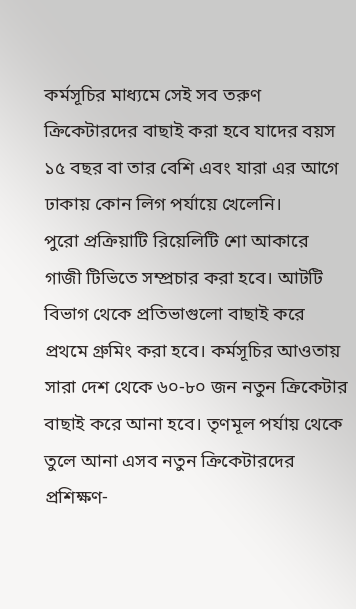কর্মসূচির মাধ্যমে সেই সব তরুণ ক্রিকেটারদের বাছাই করা হবে যাদের বয়স ১৫ বছর বা তার বেশি এবং যারা এর আগে ঢাকায় কোন লিগ পর্যায়ে খেলেনি।
পুরো প্রক্রিয়াটি রিয়েলিটি শো আকারে গাজী টিভিতে সম্প্রচার করা হবে। আটটি বিভাগ থেকে প্রতিভাগুলো বাছাই করে প্রথমে গ্রুমিং করা হবে। কর্মসূচির আওতায় সারা দেশ থেকে ৬০-৮০ জন নতুন ক্রিকেটার বাছাই করে আনা হবে। তৃণমূল পর্যায় থেকে তুলে আনা এসব নতুন ক্রিকেটারদের প্রশিক্ষণ-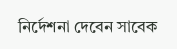নির্দেশনা দেবেন সাবেক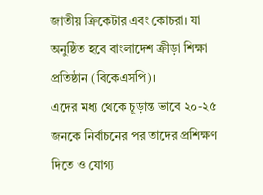জাতীয় ক্রিকেটার এবং কোচরা। যা অনুষ্ঠিত হবে বাংলাদেশ ক্রীড়া শিক্ষা প্রতিষ্ঠান (বিকেএসপি)।
এদের মধ্য থেকে চূড়ান্ত ভাবে ২০-২৫ জনকে নির্বাচনের পর তাদের প্রশিক্ষণ দিতে ও যোগ্য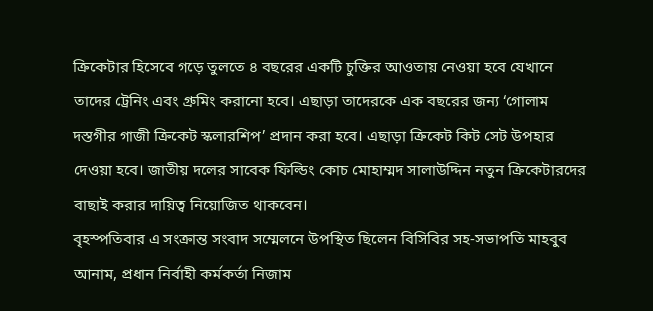ক্রিকেটার হিসেবে গড়ে তুলতে ৪ বছরের একটি চুক্তির আওতায় নেওয়া হবে যেখানে তাদের ট্রেনিং এবং গ্রুমিং করানো হবে। এছাড়া তাদেরকে এক বছরের জন্য ‘গোলাম দস্তগীর গাজী ক্রিকেট স্কলারশিপ’ প্রদান করা হবে। এছাড়া ক্রিকেট কিট সেট উপহার দেওয়া হবে। জাতীয় দলের সাবেক ফিল্ডিং কোচ মোহাম্মদ সালাউদ্দিন নতুন ক্রিকেটারদের বাছাই করার দায়িত্ব নিয়োজিত থাকবেন।
বৃহস্পতিবার এ সংক্রান্ত সংবাদ সম্মেলনে উপস্থিত ছিলেন বিসিবির সহ-সভাপতি মাহবুব আনাম, প্রধান নির্বাহী কর্মকর্তা নিজাম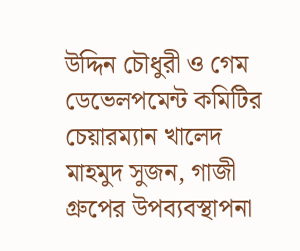উদ্দিন চৌধুরী ও গেম ডেভেলপমেন্ট কমিটির চেয়ারম্যান খালেদ মাহমুদ সুজন, গাজী গ্রুপের উপব্যবস্থাপনা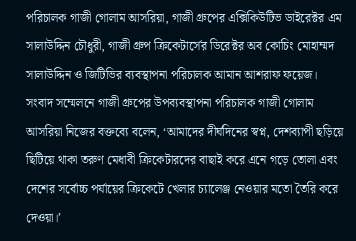পরিচালক গাজী গোলাম আসরিয়া, গাজী গ্রুপের এক্সিকিউটিভ ডাইরেক্টর এম সালাউদ্দিন চৌধুরী, গাজী গ্রুপ ক্রিকেটার্সের ডিরেক্টর অব কোচিং মোহাম্মদ সালাউদ্দিন ও জিটিভির ব্যবস্থাপনা পরিচালক আমান আশরাফ ফয়েজ।
সংবাদ সম্মেলনে গাজী গ্রুপের উপব্যবস্থাপনা পরিচালক গাজী গোলাম আসরিয়া নিজের বক্তব্যে বলেন, ‘আমাদের দীর্ঘদিনের স্বপ্ন, দেশব্যাপী ছড়িয়ে ছিটিয়ে থাকা তরুণ মেধাবী ক্রিকেটারদের বাছাই করে এনে গড়ে তোলা এবং দেশের সর্বোচ্চ পর্যায়ের ক্রিকেটে খেলার চ্যালেঞ্জ নেওয়ার মতো তৈরি করে দেওয়া।’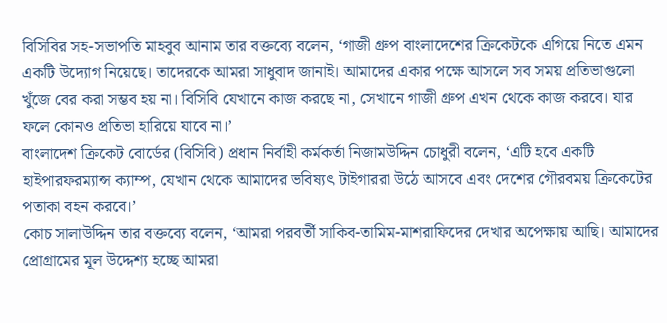বিসিবির সহ-সভাপতি মাহবুব আনাম তার বক্তব্যে বলেন, ‘গাজী গ্রুপ বাংলাদেশের ক্রিকেটকে এগিয়ে নিতে এমন একটি উদ্যোগ নিয়েছে। তাদেরকে আমরা সাধুবাদ জানাই। আমাদের একার পক্ষে আসলে সব সময় প্রতিভাগুলো খুঁজে বের করা সম্ভব হয় না। বিসিবি যেখানে কাজ করছে না, সেখানে গাজী গ্রুপ এখন থেকে কাজ করবে। যার ফলে কোনও প্রতিভা হারিয়ে যাবে না।’
বাংলাদেশ ক্রিকেট বোর্ডের (বিসিবি) প্রধান নির্বাহী কর্মকর্তা নিজামউদ্দিন চোধুরী বলেন, ‘এটি হবে একটি হাইপারফরম্যান্স ক্যাম্প, যেখান থেকে আমাদের ভবিষ্যৎ টাইগাররা উঠে আসবে এবং দেশের গৌরবময় ক্রিকেটের পতাকা বহন করবে।’
কোচ সালাউদ্দিন তার বক্তব্যে বলেন, ‘আমরা পরবর্তী সাকিব-তামিম-মাশরাফিদের দেখার অপেক্ষায় আছি। আমাদের প্রোগ্রামের মূল উদ্দেশ্য হচ্ছে আমরা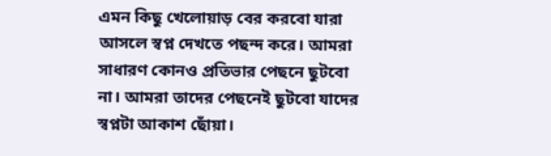এমন কিছু খেলোয়াড় বের করবো যারা আসলে স্বপ্ন দেখতে পছন্দ করে। আমরা সাধারণ কোনও প্রতিভার পেছনে ছুটবো না। আমরা তাদের পেছনেই ছুটবো যাদের স্বপ্নটা আকাশ ছোঁয়া।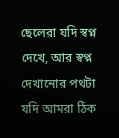ছেলেরা যদি স্বপ্ন দেখে, আর স্বপ্ন দেখানোর পথটা যদি আমরা ঠিক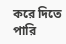করে দিতে পারি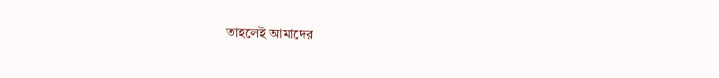তাহলেই আমাদের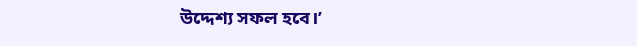উদ্দেশ্য সফল হবে।’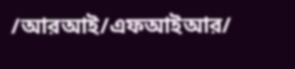/আরআই/এফআইআর/